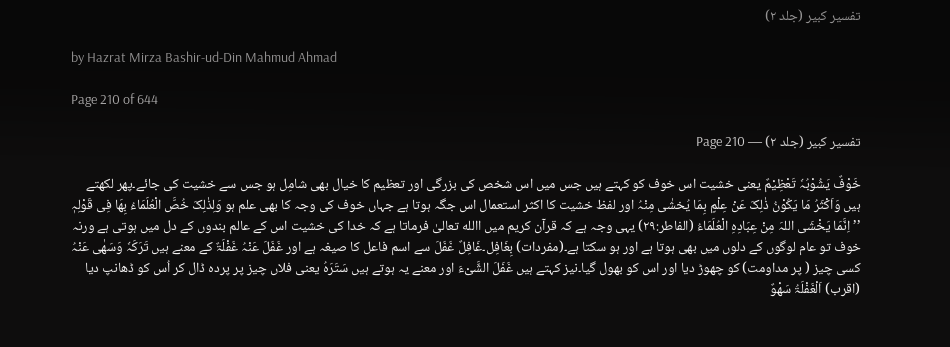تفسیر کبیر (جلد ۲)

by Hazrat Mirza Bashir-ud-Din Mahmud Ahmad

Page 210 of 644

تفسیر کبیر (جلد ۲) — Page 210

خَوْفٌ یَشُوْبُہٗ تَعْظِیْمٌ یعنی خشیت اس خوف کو کہتے ہیں جس میں اس شخص کی بزرگی اور تعظیم کا خیال بھی شامِل ہو جس سے خشیت کی جائے۔پھر لکھتے ہیں وَاَکْثَرُ مَا یَکُوْنُ ذٰلِکَ عَنْ عِلْمٍ بِمَا یُخشٰی مِنْہُ اور لفظ خشیت کا اکثر استعمال اس جگہ ہوتا ہے جہاں خوف کی وجہ کا بھی علم ہو وَلِذٰلِکَ خُصَّ الْعُلَمَاءُ بِھَا فِی قَوْلِہٖ ’’ اِنَّمَا یَخْشَی اللہَ مِنْ عِبَادِہِ الْعُلَمَاءُ (الفاطر:۲۹) یہی وجہ ہے کہ قرآن کریم میں االله تعالیٰ فرماتا ہے کہ خدا کی خشیت اس کے عالم بندوں کے دل میں ہوتی ہے ورنہ خوف تو عام لوگوں کے دلوں میں بھی ہوتا ہے اور ہو سکتا ہے۔(مفردات) بِغَافِل۔غَافِلٌ غَفَلَ سے اسم فاعل کا صیغہ ہے اور غَفَلَ عَنْہُ غَفْلَۃٌ کے معنے ہیں تَرَکَہٗ وَسَھٰی عَنْہُ کسی چیز ( پر مداومت) کو چھوڑ دیا اور اس کو بھول گیا۔نیز کہتے ہیں غَفَلَ الشَّیْءَ اور معنے یہ ہوتے ہیں سَتَرَہُ یعنی فلاں چیز پر پردہ ڈال کر اُس کو ڈھانپ دیا (اقرب) اَلْغَفْلَۃُ سَھْوٌ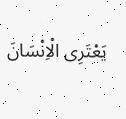یَعْتَرِی الْاِنْسَانَ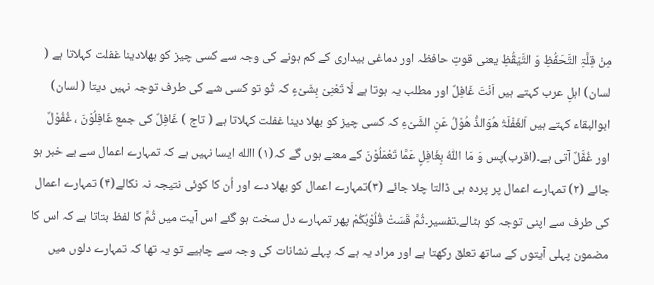مِنْ قِلَّۃِ التَّحَفُّظِ وَ التَّیَقُّظِ یعنی قوتِ حافظہ اور دماغی بیداری کے کم ہونے کی وجہ سے کسی چیز کو بھلادینا غفلت کہلاتا ہے ( لسان) اہلِ عرب کہتے ہیں اَنْتَ غَافِلٌ اور مطلب یہ ہوتا ہے لَا تَعْنِیْ بِشَیْءٍ کہ تُو تو کسی شے کی طرف توجہ نہیں دیتا ( لسان) ابوالبقاء کہتے ہیں اَلغَفْلَۃُ ھُوَالذُّ ھُوْلُ عَنِ الشَّیْءِ کہ کسی چیز کو بھلا دینا غفلت کہلاتا ہے ( تاج ) غَافِلٌ کی جمع غَافِلُوْنَ ، غُفُوْلٌ اور غُفَّلٌ آتی ہے۔(اقرب)پس وَ مَا اللّٰهُ بِغَافِلٍ عَمَّا تَعْمَلُوْنَ کے معنے ہوں گے کہ(۱) االله ایسا نہیں ہے کہ تمہارے اعمال سے بے خبر ہو جائے (۲) تمہارے اعمال پر پردہ ہی ڈالتا چلا جائے (۳)تمہارے اعمال کو بھلا دے اور اُن کا کوئی نتیجہ نہ نکالے(۴) تمہارے اعمال کی طرف سے اپنی توجہ کو ہٹالے۔تفسیر۔ثُمَّ قَسَتْ قُلُوْبُکُمْ پھر تمہارے دل سخت ہو گئے اس آیت میں ثُمَّ کا لفظ بتاتا ہے کہ اس کا مضمون پہلی آیتوں کے ساتھ تعلق رکھتا ہے اور مراد یہ ہے کہ پہلے نشانات کی وجہ سے چاہیے تو یہ تھا کہ تمہارے دلوں میں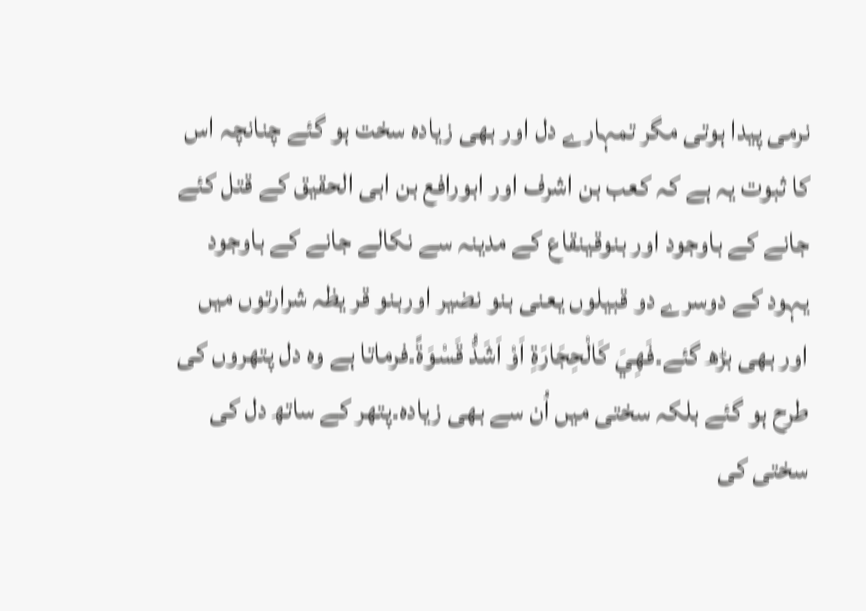نرمی پیدا ہوتی مگر تمہارے دل اور بھی زیادہ سخت ہو گئے چنانچہ اس کا ثبوت یہ ہے کہ کعب بن اشرف اور ابورافع بن ابی الحقیق کے قتل کئے جانے کے باوجود اور بنوقینقاع کے مدینہ سے نکالے جانے کے باوجود یہود کے دوسرے دو قبیلوں یعنی بنو نضیر اوربنو قر یظہ شرارتوں میں اور بھی بڑھ گئے۔فَهِيَ كَالْحِجَارَةِ اَوْ اَشَدُّ قَسْوَةً۔فرماتا ہے وہ دل پتھروں کی طرح ہو گئے بلکہ سختی میں اُن سے بھی زیادہ۔پتھر کے ساتھ دل کی سختی کی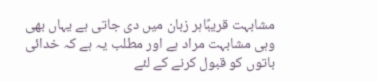مشابہت قریبًاہر زبان میں دی جاتی ہے یہاں بھی وہی مشابہت مراد ہے اور مطلب یہ ہے کہ خدائی باتوں کو قبول کرنے کے لئے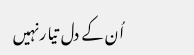اُن کے دل تیار نہیں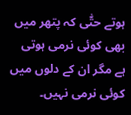ہوتے حتّٰی کہ پتھر میں بھی کوئی نرمی ہوتی ہے مگر ان کے دلوں میں کوئی نرمی نہیں۔